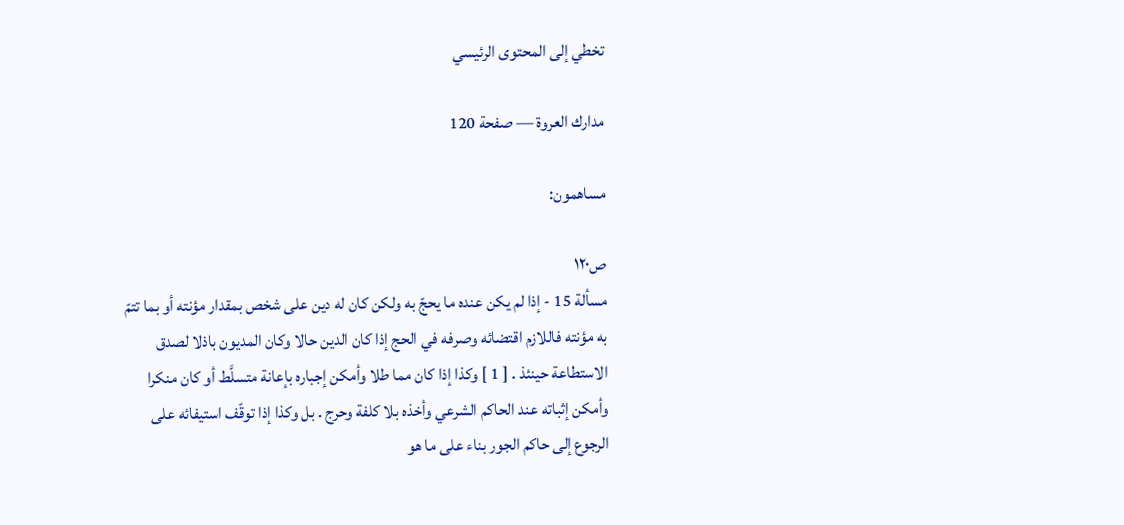تخطي إلى المحتوى الرئيسي

مدارك العروة — صفحة 120

مساهمون:

ص١٢٠
مسألة 15 - إذا لم يكن عنده ما يحجّ به ولكن كان له دين على شخص بمقدار مؤنته أو بما تتمّ به مؤنته فاللازم اقتضائه وصرفه في الحج إذا كان الدين حالا وكان المديون باذلا لصدق الاستطاعة حينئذ . [ 1 ] وكذا إذا كان مما طلا وأمكن إجباره بإعانة متسلَّط أو كان منكرا وأمكن إثباته عند الحاكم الشرعي وأخذه بلا كلفة وحرج . بل وكذا إذا توقّف استيفائه على الرجوع إلى حاكم الجور بناء على ما هو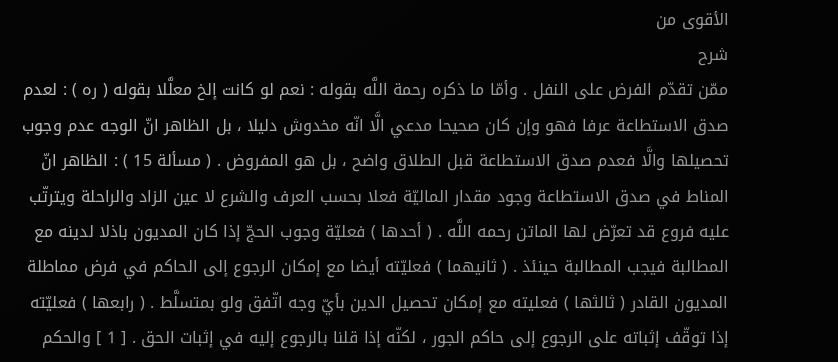الأقوى من
شرح
ممّن تقدّم الفرض على النفل . وأمّا ما ذكره رحمة اللَّه بقوله : نعم لو كانت إلخ معلَّلا بقوله ( ره ) : لعدم صدق الاستطاعة عرفا فهو وإن كان صحيحا مدعي الَّا انّه مخدوش دليلا ، بل الظاهر انّ الوجه عدم وجوب تحصيلها والَّا فعدم صدق الاستطاعة قبل الطلاق واضح ، بل هو المفروض . ( مسألة 15 ) : الظاهر انّ المناط في صدق الاستطاعة وجود مقدار الماليّة فعلا بحسب العرف والشرع لا عين الزاد والراحلة ويترتّب عليه فروع قد تعرّض لها الماتن رحمه اللَّه . ( أحدها ) فعليّة وجوب الحجّ إذا كان المديون باذلا لدينه مع المطالبة فيجب المطالبة حينئذ . ( ثانيهما ) فعليّته أيضا مع إمكان الرجوع إلى الحاكم في فرض مماطلة المديون القادر ( ثالثها ) فعليته مع إمكان تحصيل الدين بأيّ وجه اتّفق ولو بمتسلَّط . ( رابعها ) فعليّته إذا توقّف إثباته على الرجوع إلى حاكم الجور ، لكنّه إذا قلنا بالرجوع إليه في إثبات الحق . [ 1 ] والحكم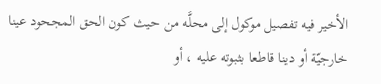الأخير فيه تفصيل موكول إلى محلَّه من حيث كون الحق المجحود عينا خارجيّة أو دينا قاطعا بثبوته عليه ، أو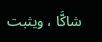شاكَّا ، ويثبت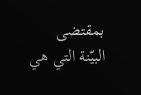بمقتضى البيّنة التي هي